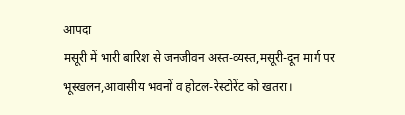आपदा
मसूरी में भारी बारिश से जनजीवन अस्त-व्यस्त,मसूरी-दून मार्ग पर भूस्खलन,आवासीय भवनों व होटल-रेस्टोरेंट को खतरा।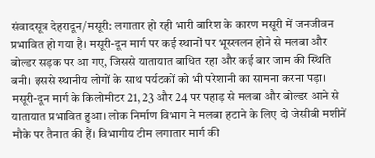संवादसूत्र देहरादून/मसूरी: लगातार हो रही भारी बारिश के कारण मसूरी में जनजीवन प्रभावित हो गया है। मसूरी-दून मार्ग पर कई स्थानों पर भूस्खलन होने से मलबा और बोल्डर सड़क पर आ गए, जिससे यातायात बाधित रहा और कई बार जाम की स्थिति बनी। इससे स्थानीय लोगों के साथ पर्यटकों को भी परेशानी का सामना करना पड़ा।
मसूरी-दून मार्ग के किलोमीटर 21, 23 और 24 पर पहाड़ से मलबा और बोल्डर आने से यातायात प्रभावित हुआ। लोक निर्माण विभाग ने मलबा हटाने के लिए दो जेसीबी मशीनें मौके पर तैनात की हैं। विभागीय टीम लगातार मार्ग की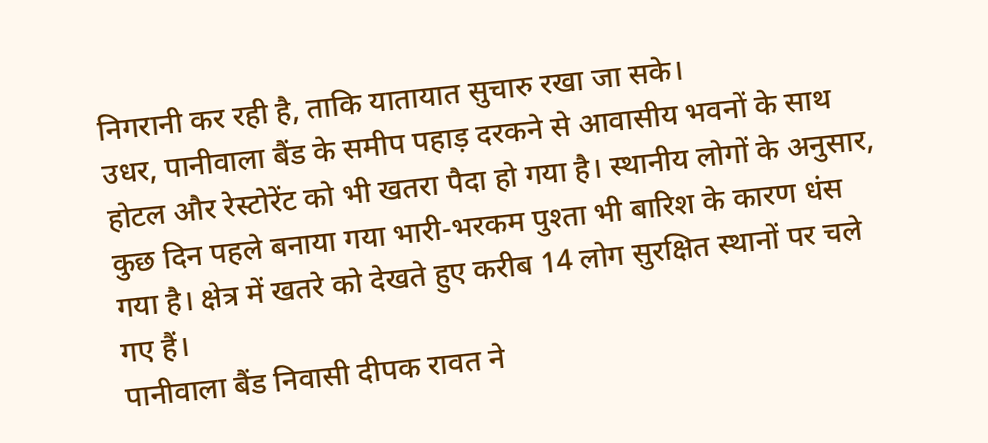निगरानी कर रही है, ताकि यातायात सुचारु रखा जा सके।
उधर, पानीवाला बैंड के समीप पहाड़ दरकने से आवासीय भवनों के साथ होटल और रेस्टोरेंट को भी खतरा पैदा हो गया है। स्थानीय लोगों के अनुसार, कुछ दिन पहले बनाया गया भारी-भरकम पुश्ता भी बारिश के कारण धंस गया है। क्षेत्र में खतरे को देखते हुए करीब 14 लोग सुरक्षित स्थानों पर चले गए हैं।
पानीवाला बैंड निवासी दीपक रावत ने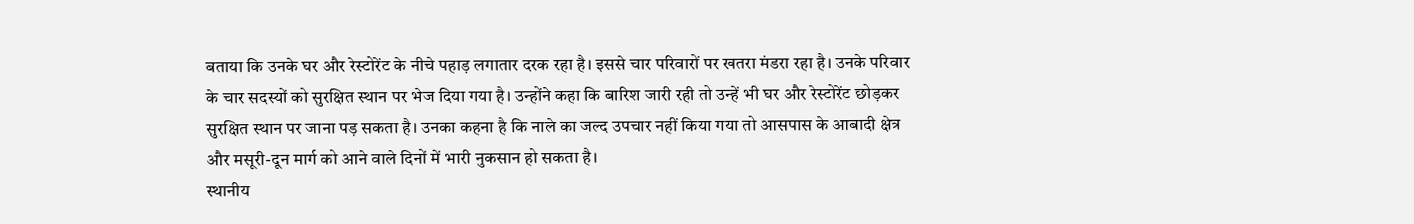बताया कि उनके घर और रेस्टोरेंट के नीचे पहाड़ लगातार दरक रहा है। इससे चार परिवारों पर खतरा मंडरा रहा है। उनके परिवार के चार सदस्यों को सुरक्षित स्थान पर भेज दिया गया है। उन्होंने कहा कि बारिश जारी रही तो उन्हें भी घर और रेस्टोरेंट छोड़कर सुरक्षित स्थान पर जाना पड़ सकता है। उनका कहना है कि नाले का जल्द उपचार नहीं किया गया तो आसपास के आबादी क्षेत्र और मसूरी-दून मार्ग को आने वाले दिनों में भारी नुकसान हो सकता है।
स्थानीय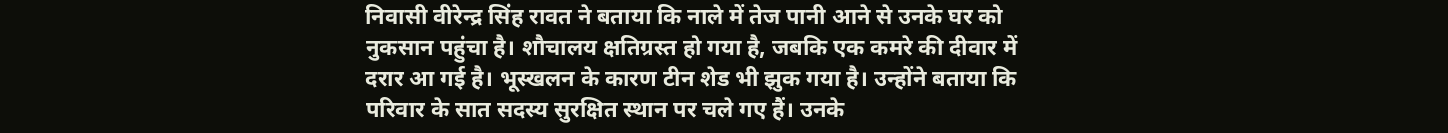निवासी वीरेन्द्र सिंह रावत ने बताया कि नाले में तेज पानी आने से उनके घर को नुकसान पहुंचा है। शौचालय क्षतिग्रस्त हो गया है, जबकि एक कमरे की दीवार में दरार आ गई है। भूस्खलन के कारण टीन शेड भी झुक गया है। उन्होंने बताया कि परिवार के सात सदस्य सुरक्षित स्थान पर चले गए हैं। उनके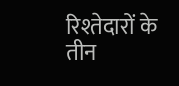रिश्तेदारों के तीन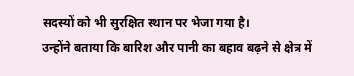सदस्यों को भी सुरक्षित स्थान पर भेजा गया है।
उन्होंने बताया कि बारिश और पानी का बहाव बढ़ने से क्षेत्र में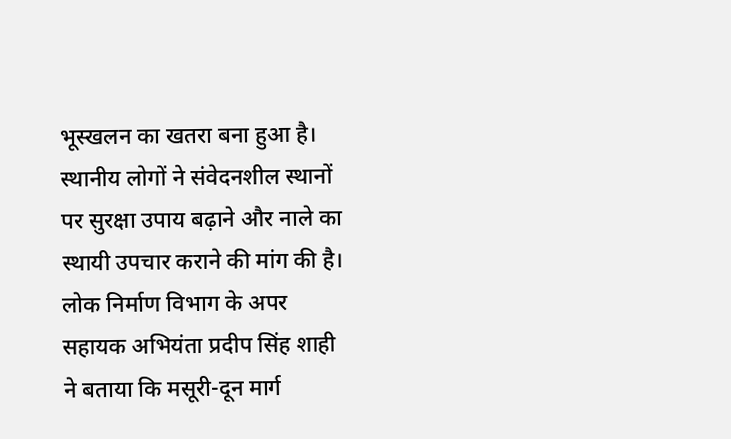भूस्खलन का खतरा बना हुआ है। स्थानीय लोगों ने संवेदनशील स्थानों पर सुरक्षा उपाय बढ़ाने और नाले का स्थायी उपचार कराने की मांग की है।
लोक निर्माण विभाग के अपर सहायक अभियंता प्रदीप सिंह शाही ने बताया कि मसूरी-दून मार्ग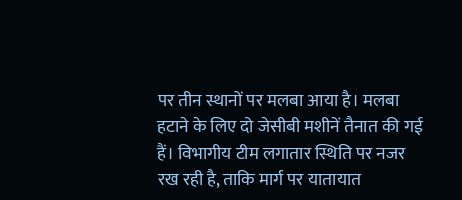पर तीन स्थानों पर मलबा आया है। मलबा हटाने के लिए दो जेसीबी मशीनें तैनात की गई हैं। विभागीय टीम लगातार स्थिति पर नजर रख रही है, ताकि मार्ग पर यातायात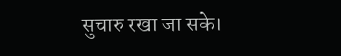सुचारु रखा जा सके।